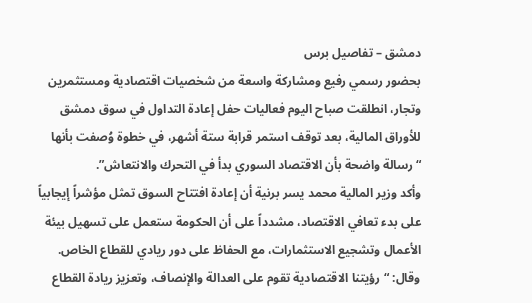دمشق – تفاصيل برس
بحضور رسمي رفيع ومشاركة واسعة من شخصيات اقتصادية ومستثمرين وتجار، انطلقت صباح اليوم فعاليات حفل إعادة التداول في سوق دمشق للأوراق المالية، بعد توقف استمر قرابة ستة أشهر، في خطوة وُصفت بأنها “رسالة واضحة بأن الاقتصاد السوري بدأ في التحرك والانتعاش”.
وأكد وزير المالية محمد يسر برنية أن إعادة افتتاح السوق تمثل مؤشراً إيجابياً على بدء تعافي الاقتصاد، مشدداً على أن الحكومة ستعمل على تسهيل بيئة الأعمال وتشجيع الاستثمارات، مع الحفاظ على دور ريادي للقطاع الخاص. وقال: “رؤيتنا الاقتصادية تقوم على العدالة والإنصاف، وتعزيز ريادة القطاع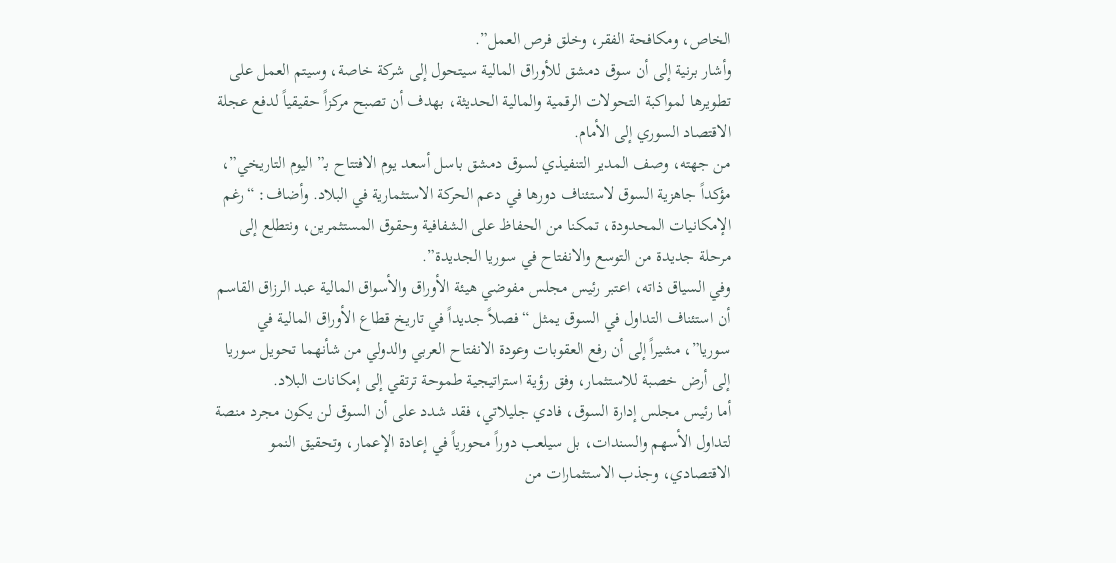الخاص، ومكافحة الفقر، وخلق فرص العمل”.
وأشار برنية إلى أن سوق دمشق للأوراق المالية سيتحول إلى شركة خاصة، وسيتم العمل على تطويرها لمواكبة التحولات الرقمية والمالية الحديثة، بهدف أن تصبح مركزاً حقيقياً لدفع عجلة الاقتصاد السوري إلى الأمام.
من جهته، وصف المدير التنفيذي لسوق دمشق باسل أسعد يوم الافتتاح بـ”اليوم التاريخي”، مؤكداً جاهزية السوق لاستئناف دورها في دعم الحركة الاستثمارية في البلاد. وأضاف: “رغم الإمكانيات المحدودة، تمكنا من الحفاظ على الشفافية وحقوق المستثمرين، ونتطلع إلى مرحلة جديدة من التوسع والانفتاح في سوريا الجديدة”.
وفي السياق ذاته، اعتبر رئيس مجلس مفوضي هيئة الأوراق والأسواق المالية عبد الرزاق القاسم أن استئناف التداول في السوق يمثل “فصلاً جديداً في تاريخ قطاع الأوراق المالية في سوريا”، مشيراً إلى أن رفع العقوبات وعودة الانفتاح العربي والدولي من شأنهما تحويل سوريا إلى أرض خصبة للاستثمار، وفق رؤية استراتيجية طموحة ترتقي إلى إمكانات البلاد.
أما رئيس مجلس إدارة السوق، فادي جليلاتي، فقد شدد على أن السوق لن يكون مجرد منصة لتداول الأسهم والسندات، بل سيلعب دوراً محورياً في إعادة الإعمار، وتحقيق النمو الاقتصادي، وجذب الاستثمارات من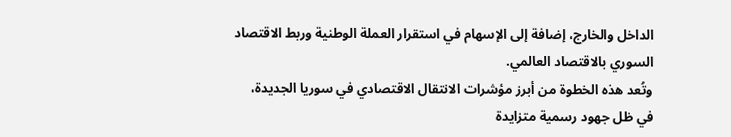الداخل والخارج، إضافة إلى الإسهام في استقرار العملة الوطنية وربط الاقتصاد السوري بالاقتصاد العالمي.
وتُعد هذه الخطوة من أبرز مؤشرات الانتقال الاقتصادي في سوريا الجديدة، في ظل جهود رسمية متزايدة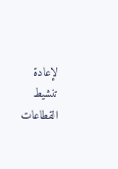لإعادة تنشيط القطاعات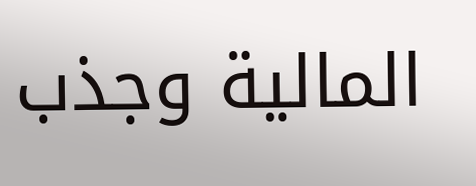المالية وجذب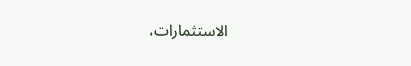الاستثمارات،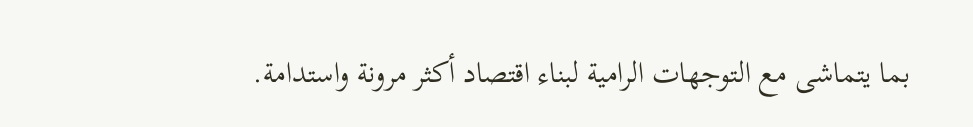بما يتماشى مع التوجهات الرامية لبناء اقتصاد أكثر مرونة واستدامة.